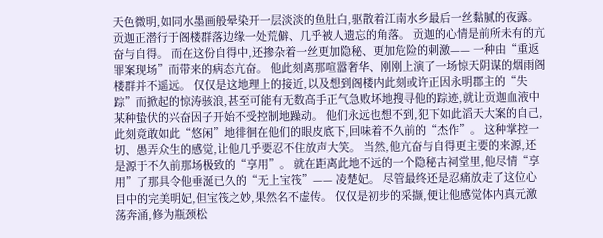天色微明,如同水墨画般晕染开一层淡淡的鱼肚白,驱散着江南水乡最后一丝黏腻的夜露。 贡迦正潜行于阁楼群落边缘一处荒僻、几乎被人遗忘的角落。 贡迦的心情是前所未有的亢奋与自得。 而在这份自得中,还掺杂着一丝更加隐秘、更加危险的刺激—— 一种由“重返罪案现场”而带来的病态亢奋。 他此刻离那喧嚣奢华、刚刚上演了一场惊天阴谋的烟雨阁楼群并不遥远。 仅仅是这地理上的接近,以及想到阁楼内此刻或许正因永明郡主的“失踪”而掀起的惊涛骇浪,甚至可能有无数高手正气急败坏地搜寻他的踪迹,就让贡迦血液中某种蛰伏的兴奋因子开始不受控制地躁动。 他们永远也想不到,犯下如此滔天大案的自己,此刻竟敢如此“悠闲”地徘徊在他们的眼皮底下,回味着不久前的“杰作”。 这种掌控一切、愚弄众生的感觉,让他几乎要忍不住放声大笑。 当然,他亢奋与自得更主要的来源,还是源于不久前那场极致的“享用”。 就在距离此地不远的一个隐秘古祠堂里,他尽情“享用”了那具令他垂涎已久的“无上宝筏”—— 凌楚妃。 尽管最终还是忍痛放走了这位心目中的完美明妃,但宝筏之妙,果然名不虚传。 仅仅是初步的采撷,便让他感觉体内真元激荡奔涌,修为瓶颈松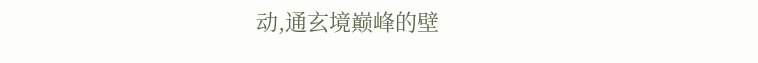动,通玄境巅峰的壁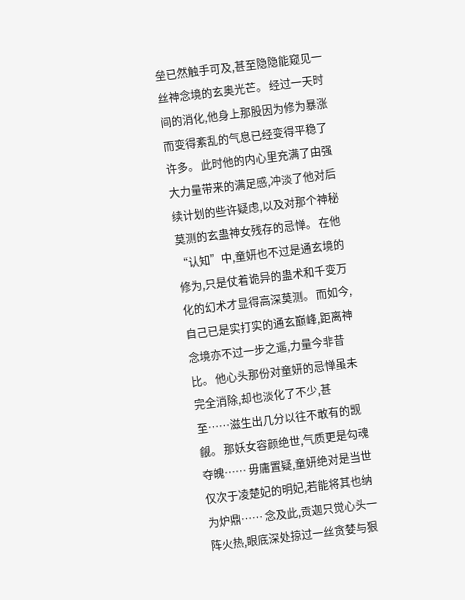垒已然触手可及,甚至隐隐能窥见一丝神念境的玄奥光芒。 经过一天时间的消化,他身上那股因为修为暴涨而变得紊乱的气息已经变得平稳了许多。 此时他的内心里充满了由强大力量带来的满足感,冲淡了他对后续计划的些许疑虑,以及对那个神秘莫测的玄蛊神女残存的忌惮。 在他“认知”中,童妍也不过是通玄境的修为,只是仗着诡异的蛊术和千变万化的幻术才显得高深莫测。 而如今,自己已是实打实的通玄巅峰,距离神念境亦不过一步之遥,力量今非昔比。 他心头那份对童妍的忌惮虽未完全消除,却也淡化了不少,甚至……滋生出几分以往不敢有的觊觎。 那妖女容颜绝世,气质更是勾魂夺魄…… 毋庸置疑,童妍绝对是当世仅次于凌楚妃的明妃,若能将其也纳为炉鼎…… 念及此,贡迦只觉心头一阵火热,眼底深处掠过一丝贪婪与狠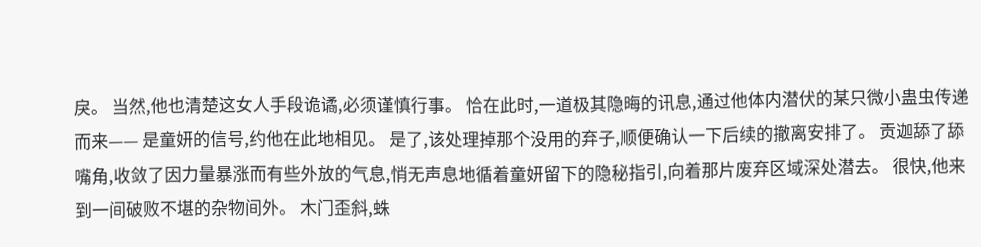戾。 当然,他也清楚这女人手段诡谲,必须谨慎行事。 恰在此时,一道极其隐晦的讯息,通过他体内潜伏的某只微小蛊虫传递而来—— 是童妍的信号,约他在此地相见。 是了,该处理掉那个没用的弃子,顺便确认一下后续的撤离安排了。 贡迦舔了舔嘴角,收敛了因力量暴涨而有些外放的气息,悄无声息地循着童妍留下的隐秘指引,向着那片废弃区域深处潜去。 很快,他来到一间破败不堪的杂物间外。 木门歪斜,蛛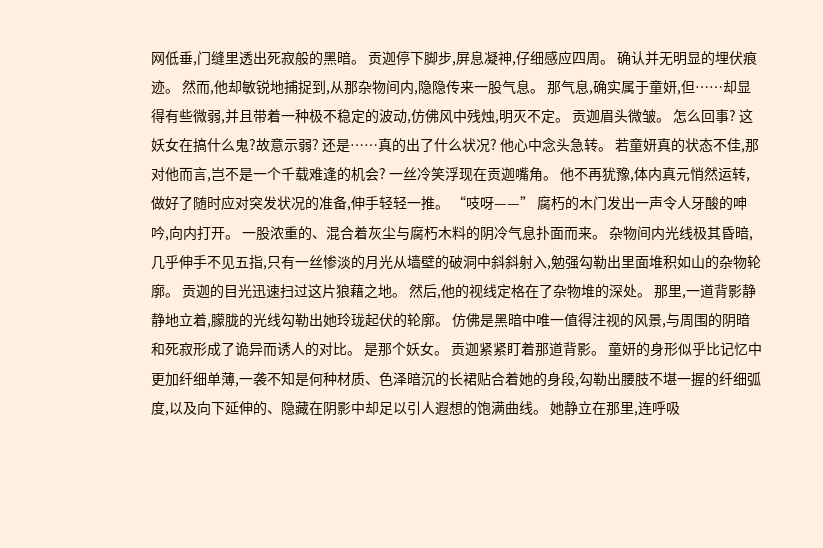网低垂,门缝里透出死寂般的黑暗。 贡迦停下脚步,屏息凝神,仔细感应四周。 确认并无明显的埋伏痕迹。 然而,他却敏锐地捕捉到,从那杂物间内,隐隐传来一股气息。 那气息,确实属于童妍,但……却显得有些微弱,并且带着一种极不稳定的波动,仿佛风中残烛,明灭不定。 贡迦眉头微皱。 怎么回事? 这妖女在搞什么鬼?故意示弱? 还是……真的出了什么状况? 他心中念头急转。 若童妍真的状态不佳,那对他而言,岂不是一个千载难逢的机会? 一丝冷笑浮现在贡迦嘴角。 他不再犹豫,体内真元悄然运转,做好了随时应对突发状况的准备,伸手轻轻一推。 “吱呀——” 腐朽的木门发出一声令人牙酸的呻吟,向内打开。 一股浓重的、混合着灰尘与腐朽木料的阴冷气息扑面而来。 杂物间内光线极其昏暗,几乎伸手不见五指,只有一丝惨淡的月光从墙壁的破洞中斜斜射入,勉强勾勒出里面堆积如山的杂物轮廓。 贡迦的目光迅速扫过这片狼藉之地。 然后,他的视线定格在了杂物堆的深处。 那里,一道背影静静地立着,朦胧的光线勾勒出她玲珑起伏的轮廓。 仿佛是黑暗中唯一值得注视的风景,与周围的阴暗和死寂形成了诡异而诱人的对比。 是那个妖女。 贡迦紧紧盯着那道背影。 童妍的身形似乎比记忆中更加纤细单薄,一袭不知是何种材质、色泽暗沉的长裙贴合着她的身段,勾勒出腰肢不堪一握的纤细弧度,以及向下延伸的、隐藏在阴影中却足以引人遐想的饱满曲线。 她静立在那里,连呼吸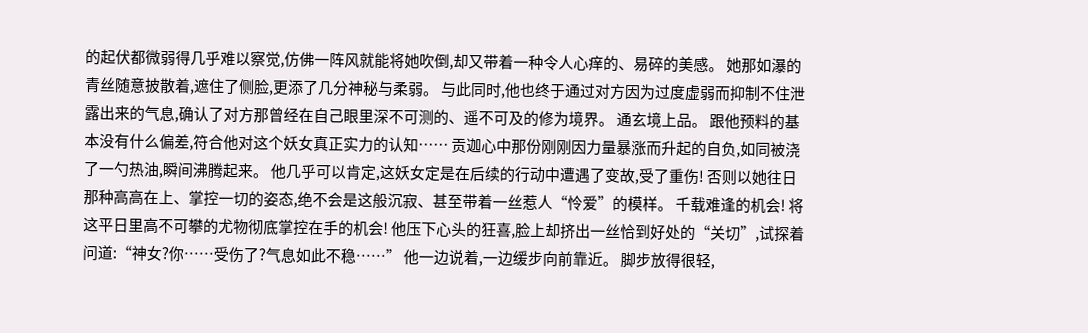的起伏都微弱得几乎难以察觉,仿佛一阵风就能将她吹倒,却又带着一种令人心痒的、易碎的美感。 她那如瀑的青丝随意披散着,遮住了侧脸,更添了几分神秘与柔弱。 与此同时,他也终于通过对方因为过度虚弱而抑制不住泄露出来的气息,确认了对方那曾经在自己眼里深不可测的、遥不可及的修为境界。 通玄境上品。 跟他预料的基本没有什么偏差,符合他对这个妖女真正实力的认知…… 贡迦心中那份刚刚因力量暴涨而升起的自负,如同被浇了一勺热油,瞬间沸腾起来。 他几乎可以肯定,这妖女定是在后续的行动中遭遇了变故,受了重伤! 否则以她往日那种高高在上、掌控一切的姿态,绝不会是这般沉寂、甚至带着一丝惹人“怜爱”的模样。 千载难逢的机会! 将这平日里高不可攀的尤物彻底掌控在手的机会! 他压下心头的狂喜,脸上却挤出一丝恰到好处的“关切”,试探着问道:“神女?你……受伤了?气息如此不稳……” 他一边说着,一边缓步向前靠近。 脚步放得很轻,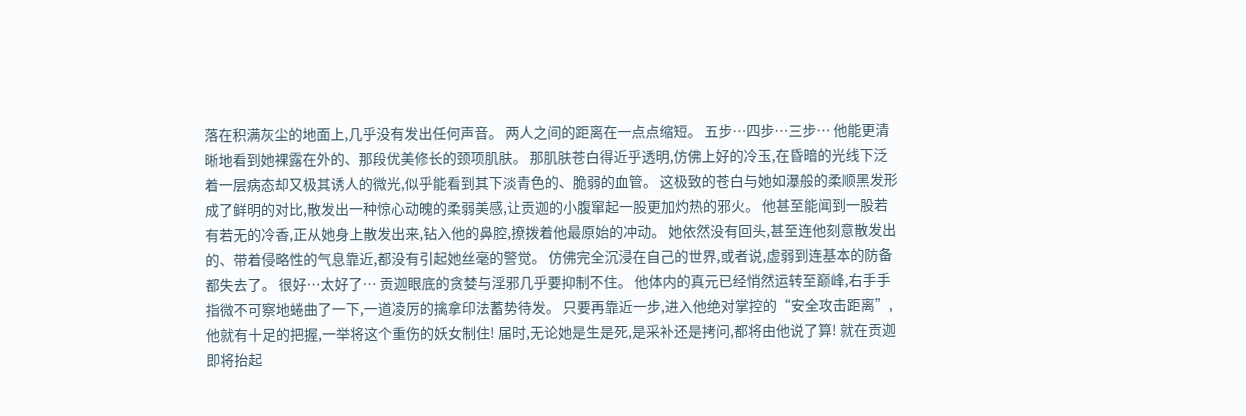落在积满灰尘的地面上,几乎没有发出任何声音。 两人之间的距离在一点点缩短。 五步…四步…三步… 他能更清晰地看到她裸露在外的、那段优美修长的颈项肌肤。 那肌肤苍白得近乎透明,仿佛上好的冷玉,在昏暗的光线下泛着一层病态却又极其诱人的微光,似乎能看到其下淡青色的、脆弱的血管。 这极致的苍白与她如瀑般的柔顺黑发形成了鲜明的对比,散发出一种惊心动魄的柔弱美感,让贡迦的小腹窜起一股更加灼热的邪火。 他甚至能闻到一股若有若无的冷香,正从她身上散发出来,钻入他的鼻腔,撩拨着他最原始的冲动。 她依然没有回头,甚至连他刻意散发出的、带着侵略性的气息靠近,都没有引起她丝毫的警觉。 仿佛完全沉浸在自己的世界,或者说,虚弱到连基本的防备都失去了。 很好…太好了… 贡迦眼底的贪婪与淫邪几乎要抑制不住。 他体内的真元已经悄然运转至巅峰,右手手指微不可察地蜷曲了一下,一道凌厉的擒拿印法蓄势待发。 只要再靠近一步,进入他绝对掌控的“安全攻击距离”,他就有十足的把握,一举将这个重伤的妖女制住! 届时,无论她是生是死,是采补还是拷问,都将由他说了算! 就在贡迦即将抬起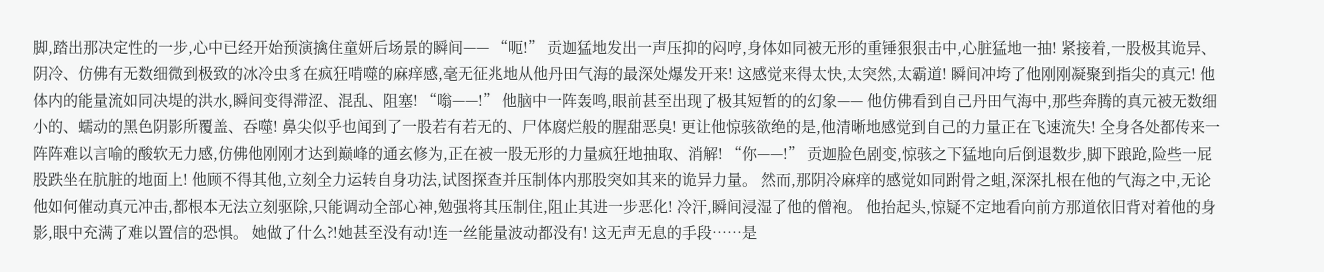脚,踏出那决定性的一步,心中已经开始预演擒住童妍后场景的瞬间—— “呃!” 贡迦猛地发出一声压抑的闷哼,身体如同被无形的重锤狠狠击中,心脏猛地一抽! 紧接着,一股极其诡异、阴冷、仿佛有无数细微到极致的冰冷虫豸在疯狂啃噬的麻痒感,毫无征兆地从他丹田气海的最深处爆发开来! 这感觉来得太快,太突然,太霸道! 瞬间冲垮了他刚刚凝聚到指尖的真元! 他体内的能量流如同决堤的洪水,瞬间变得滞涩、混乱、阻塞! “嗡——!” 他脑中一阵轰鸣,眼前甚至出现了极其短暂的的幻象—— 他仿佛看到自己丹田气海中,那些奔腾的真元被无数细小的、蠕动的黑色阴影所覆盖、吞噬! 鼻尖似乎也闻到了一股若有若无的、尸体腐烂般的腥甜恶臭! 更让他惊骇欲绝的是,他清晰地感觉到自己的力量正在飞速流失! 全身各处都传来一阵阵难以言喻的酸软无力感,仿佛他刚刚才达到巅峰的通玄修为,正在被一股无形的力量疯狂地抽取、消解! “你——!” 贡迦脸色剧变,惊骇之下猛地向后倒退数步,脚下踉跄,险些一屁股跌坐在肮脏的地面上! 他顾不得其他,立刻全力运转自身功法,试图探查并压制体内那股突如其来的诡异力量。 然而,那阴冷麻痒的感觉如同跗骨之蛆,深深扎根在他的气海之中,无论他如何催动真元冲击,都根本无法立刻驱除,只能调动全部心神,勉强将其压制住,阻止其进一步恶化! 冷汗,瞬间浸湿了他的僧袍。 他抬起头,惊疑不定地看向前方那道依旧背对着他的身影,眼中充满了难以置信的恐惧。 她做了什么?!她甚至没有动!连一丝能量波动都没有! 这无声无息的手段……是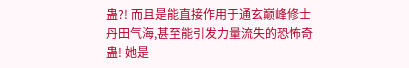蛊?! 而且是能直接作用于通玄巅峰修士丹田气海,甚至能引发力量流失的恐怖奇蛊! 她是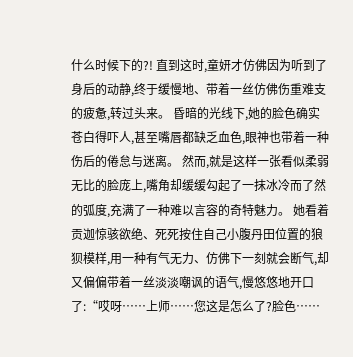什么时候下的?! 直到这时,童妍才仿佛因为听到了身后的动静,终于缓慢地、带着一丝仿佛伤重难支的疲惫,转过头来。 昏暗的光线下,她的脸色确实苍白得吓人,甚至嘴唇都缺乏血色,眼神也带着一种伤后的倦怠与迷离。 然而,就是这样一张看似柔弱无比的脸庞上,嘴角却缓缓勾起了一抹冰冷而了然的弧度,充满了一种难以言容的奇特魅力。 她看着贡迦惊骇欲绝、死死按住自己小腹丹田位置的狼狈模样,用一种有气无力、仿佛下一刻就会断气,却又偏偏带着一丝淡淡嘲讽的语气,慢悠悠地开口了:“哎呀……上师……您这是怎么了?脸色……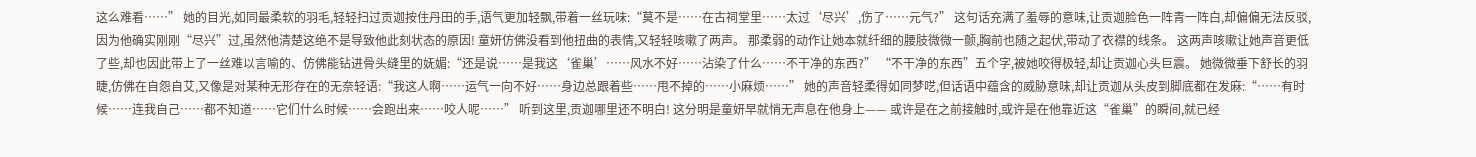这么难看……” 她的目光,如同最柔软的羽毛,轻轻扫过贡迦按住丹田的手,语气更加轻飘,带着一丝玩味:“莫不是……在古祠堂里……太过‘尽兴’,伤了……元气?” 这句话充满了羞辱的意味,让贡迦脸色一阵青一阵白,却偏偏无法反驳,因为他确实刚刚“尽兴”过,虽然他清楚这绝不是导致他此刻状态的原因! 童妍仿佛没看到他扭曲的表情,又轻轻咳嗽了两声。 那柔弱的动作让她本就纤细的腰肢微微一颤,胸前也随之起伏,带动了衣襟的线条。 这两声咳嗽让她声音更低了些,却也因此带上了一丝难以言喻的、仿佛能钻进骨头缝里的妩媚:“还是说……是我这‘雀巢’……风水不好……沾染了什么……不干净的东西?” “不干净的东西”五个字,被她咬得极轻,却让贡迦心头巨震。 她微微垂下舒长的羽睫,仿佛在自怨自艾,又像是对某种无形存在的无奈轻语:“我这人啊……运气一向不好……身边总跟着些……甩不掉的……小麻烦……” 她的声音轻柔得如同梦呓,但话语中蕴含的威胁意味,却让贡迦从头皮到脚底都在发麻:“……有时候……连我自己……都不知道……它们什么时候……会跑出来……咬人呢……” 听到这里,贡迦哪里还不明白! 这分明是童妍早就悄无声息在他身上—— 或许是在之前接触时,或许是在他靠近这“雀巢”的瞬间,就已经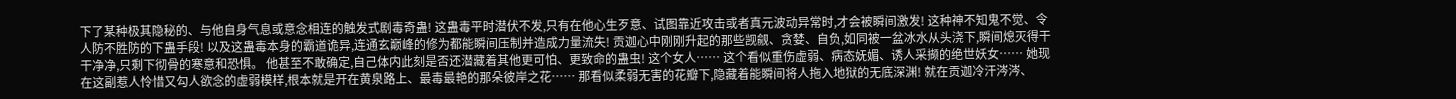下了某种极其隐秘的、与他自身气息或意念相连的触发式剧毒奇蛊! 这蛊毒平时潜伏不发,只有在他心生歹意、试图靠近攻击或者真元波动异常时,才会被瞬间激发! 这种神不知鬼不觉、令人防不胜防的下蛊手段! 以及这蛊毒本身的霸道诡异,连通玄巅峰的修为都能瞬间压制并造成力量流失! 贡迦心中刚刚升起的那些觊觎、贪婪、自负,如同被一盆冰水从头浇下,瞬间熄灭得干干净净,只剩下彻骨的寒意和恐惧。 他甚至不敢确定,自己体内此刻是否还潜藏着其他更可怕、更致命的蛊虫! 这个女人…… 这个看似重伤虚弱、病态妩媚、诱人采撷的绝世妖女…… 她现在这副惹人怜惜又勾人欲念的虚弱模样,根本就是开在黄泉路上、最毒最艳的那朵彼岸之花…… 那看似柔弱无害的花瓣下,隐藏着能瞬间将人拖入地狱的无底深渊! 就在贡迦冷汗涔涔、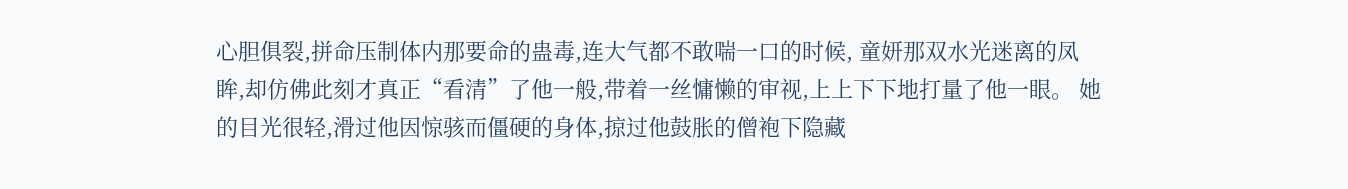心胆俱裂,拼命压制体内那要命的蛊毒,连大气都不敢喘一口的时候, 童妍那双水光迷离的凤眸,却仿佛此刻才真正“看清”了他一般,带着一丝慵懒的审视,上上下下地打量了他一眼。 她的目光很轻,滑过他因惊骇而僵硬的身体,掠过他鼓胀的僧袍下隐藏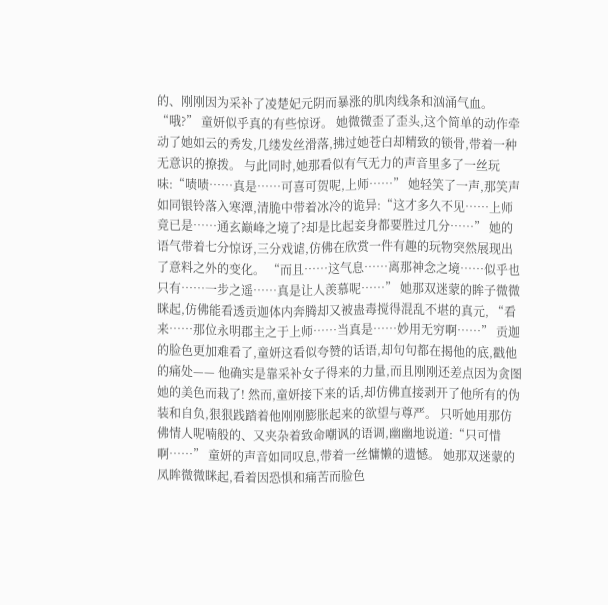的、刚刚因为采补了凌楚妃元阴而暴涨的肌肉线条和汹涌气血。 “哦?” 童妍似乎真的有些惊讶。 她微微歪了歪头,这个简单的动作牵动了她如云的秀发,几缕发丝滑落,拂过她苍白却精致的锁骨,带着一种无意识的撩拨。 与此同时,她那看似有气无力的声音里多了一丝玩味:“啧啧……真是……可喜可贺呢,上师……” 她轻笑了一声,那笑声如同银铃落入寒潭,清脆中带着冰冷的诡异:“这才多久不见……上师竟已是……通玄巅峰之境了?却是比起妾身都要胜过几分……” 她的语气带着七分惊讶,三分戏谑,仿佛在欣赏一件有趣的玩物突然展现出了意料之外的变化。 “而且……这气息……离那神念之境……似乎也只有……一步之遥……真是让人羡慕呢……” 她那双迷蒙的眸子微微眯起,仿佛能看透贡迦体内奔腾却又被蛊毒搅得混乱不堪的真元, “看来……那位永明郡主之于上师……当真是……妙用无穷啊……” 贡迦的脸色更加难看了,童妍这看似夸赞的话语,却句句都在揭他的底,戳他的痛处—— 他确实是靠采补女子得来的力量,而且刚刚还差点因为贪图她的美色而栽了! 然而,童妍接下来的话,却仿佛直接剥开了他所有的伪装和自负,狠狠践踏着他刚刚膨胀起来的欲望与尊严。 只听她用那仿佛情人呢喃般的、又夹杂着致命嘲讽的语调,幽幽地说道:“只可惜啊……” 童妍的声音如同叹息,带着一丝慵懒的遗憾。 她那双迷蒙的凤眸微微眯起,看着因恐惧和痛苦而脸色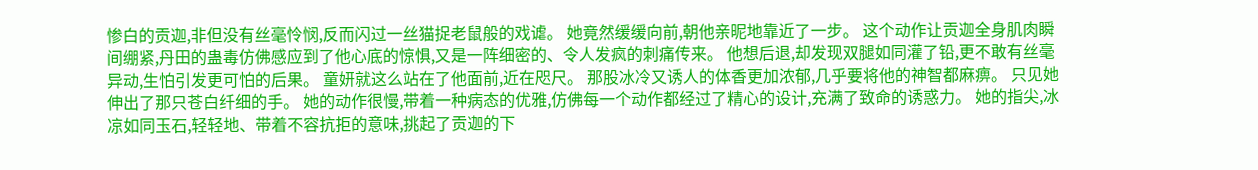惨白的贡迦,非但没有丝毫怜悯,反而闪过一丝猫捉老鼠般的戏谑。 她竟然缓缓向前,朝他亲昵地靠近了一步。 这个动作让贡迦全身肌肉瞬间绷紧,丹田的蛊毒仿佛感应到了他心底的惊惧,又是一阵细密的、令人发疯的刺痛传来。 他想后退,却发现双腿如同灌了铅,更不敢有丝毫异动,生怕引发更可怕的后果。 童妍就这么站在了他面前,近在咫尺。 那股冰冷又诱人的体香更加浓郁,几乎要将他的神智都麻痹。 只见她伸出了那只苍白纤细的手。 她的动作很慢,带着一种病态的优雅,仿佛每一个动作都经过了精心的设计,充满了致命的诱惑力。 她的指尖,冰凉如同玉石,轻轻地、带着不容抗拒的意味,挑起了贡迦的下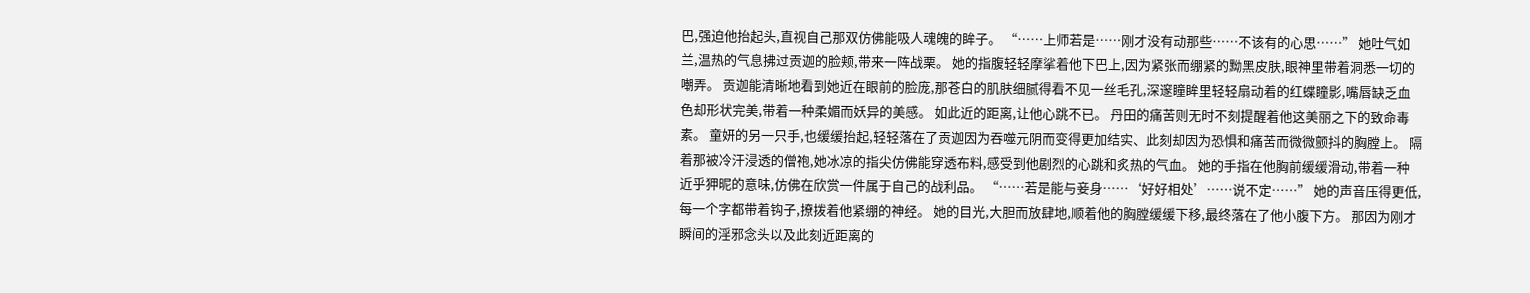巴,强迫他抬起头,直视自己那双仿佛能吸人魂魄的眸子。 “……上师若是……刚才没有动那些……不该有的心思……” 她吐气如兰,温热的气息拂过贡迦的脸颊,带来一阵战栗。 她的指腹轻轻摩挲着他下巴上,因为紧张而绷紧的黝黑皮肤,眼神里带着洞悉一切的嘲弄。 贡迦能清晰地看到她近在眼前的脸庞,那苍白的肌肤细腻得看不见一丝毛孔,深邃瞳眸里轻轻扇动着的红蝶瞳影,嘴唇缺乏血色却形状完美,带着一种柔媚而妖异的美感。 如此近的距离,让他心跳不已。 丹田的痛苦则无时不刻提醒着他这美丽之下的致命毒素。 童妍的另一只手,也缓缓抬起,轻轻落在了贡迦因为吞噬元阴而变得更加结实、此刻却因为恐惧和痛苦而微微颤抖的胸膛上。 隔着那被冷汗浸透的僧袍,她冰凉的指尖仿佛能穿透布料,感受到他剧烈的心跳和炙热的气血。 她的手指在他胸前缓缓滑动,带着一种近乎狎昵的意味,仿佛在欣赏一件属于自己的战利品。 “……若是能与妾身……‘好好相处’……说不定……” 她的声音压得更低,每一个字都带着钩子,撩拨着他紧绷的神经。 她的目光,大胆而放肆地,顺着他的胸膛缓缓下移,最终落在了他小腹下方。 那因为刚才瞬间的淫邪念头以及此刻近距离的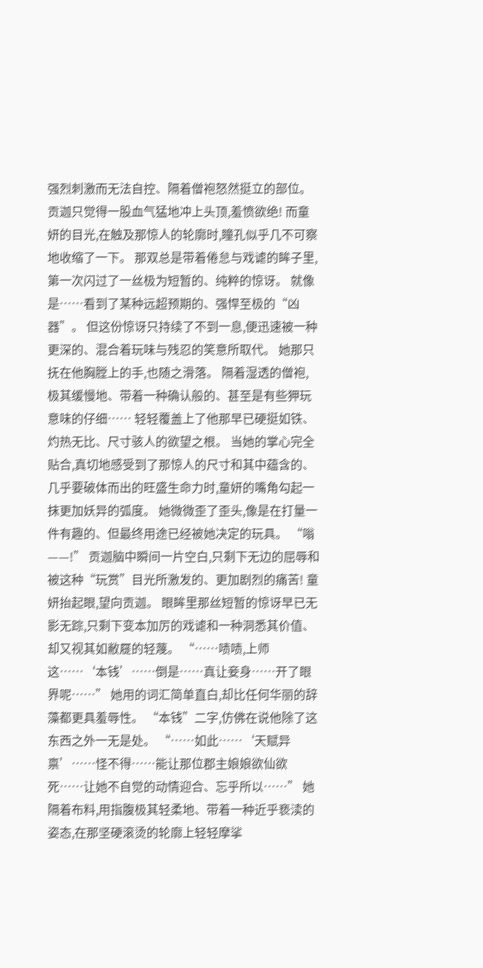强烈刺激而无法自控、隔着僧袍怒然挺立的部位。 贡迦只觉得一股血气猛地冲上头顶,羞愤欲绝! 而童妍的目光,在触及那惊人的轮廓时,瞳孔似乎几不可察地收缩了一下。 那双总是带着倦怠与戏谑的眸子里,第一次闪过了一丝极为短暂的、纯粹的惊讶。 就像是……看到了某种远超预期的、强悍至极的“凶器”。 但这份惊讶只持续了不到一息,便迅速被一种更深的、混合着玩味与残忍的笑意所取代。 她那只抚在他胸膛上的手,也随之滑落。 隔着湿透的僧袍,极其缓慢地、带着一种确认般的、甚至是有些狎玩意味的仔细…… 轻轻覆盖上了他那早已硬挺如铁、灼热无比、尺寸骇人的欲望之根。 当她的掌心完全贴合,真切地感受到了那惊人的尺寸和其中蕴含的、几乎要破体而出的旺盛生命力时,童妍的嘴角勾起一抹更加妖异的弧度。 她微微歪了歪头,像是在打量一件有趣的、但最终用途已经被她决定的玩具。 “嗡——!” 贡迦脑中瞬间一片空白,只剩下无边的屈辱和被这种“玩赏”目光所激发的、更加剧烈的痛苦! 童妍抬起眼,望向贡迦。 眼眸里那丝短暂的惊讶早已无影无踪,只剩下变本加厉的戏谑和一种洞悉其价值、却又视其如敝屣的轻蔑。 “……啧啧,上师这……‘本钱’……倒是……真让妾身……开了眼界呢……” 她用的词汇简单直白,却比任何华丽的辞藻都更具羞辱性。 “本钱”二字,仿佛在说他除了这东西之外一无是处。 “……如此……‘天赋异禀’……怪不得……能让那位郡主娘娘欲仙欲死……让她不自觉的动情迎合、忘乎所以……” 她隔着布料,用指腹极其轻柔地、带着一种近乎亵渎的姿态,在那坚硬滚烫的轮廓上轻轻摩挲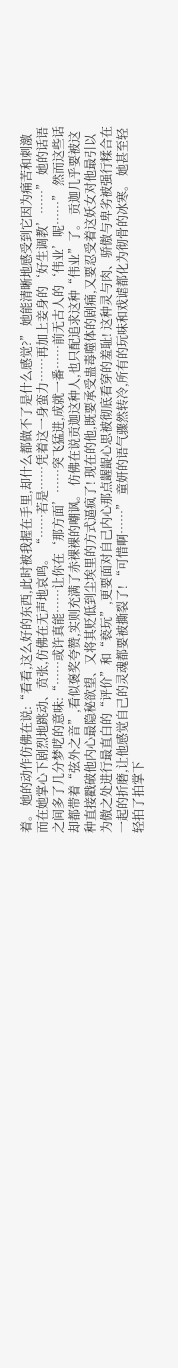着。 她的动作仿佛在说:“看看,这么好的东西,此时被我握在手里,却什么都做不了是什么感觉?” 她能清晰地感受到它因为痛苦和刺激而在她掌心下剧烈地跳动、贲张,仿佛在无声地哀鸣。 “……若是……凭着这一身蛮力……再加上妾身的‘好生调教’……” 她的话语之间多了几分梦呓的意味:“……或许真能……让你在‘那方面’……突飞猛进,成就一番……前无古人的‘伟业’呢……” 然而这些话却都带着“弦外之音”,看似褒奖夸赞,实则充满了赤裸裸的嘲讽。 仿佛在说贡迦这种人,也只配追求这种“伟业”了。 贡迦几乎要被这种直接戳破他内心最隐秘欲望、又将其贬低到尘埃里的方式逼疯了! 现在的他,既要承受蛊毒噬体的剧痛,又要忍受着这妖女对他最引以为傲之处进行最直白的“评价”和“亵玩”,更要面对自己内心那点龌龊心思被彻底看穿的羞耻! 这种灵与肉、骄傲与卑劣被强行糅合在一起的折磨,让他感觉自己的灵魂都要被撕裂了! “可惜啊……” 童妍的语气骤然转冷,所有的玩味和戏谑都化为彻骨的冰寒。 她甚至轻轻拍了拍掌下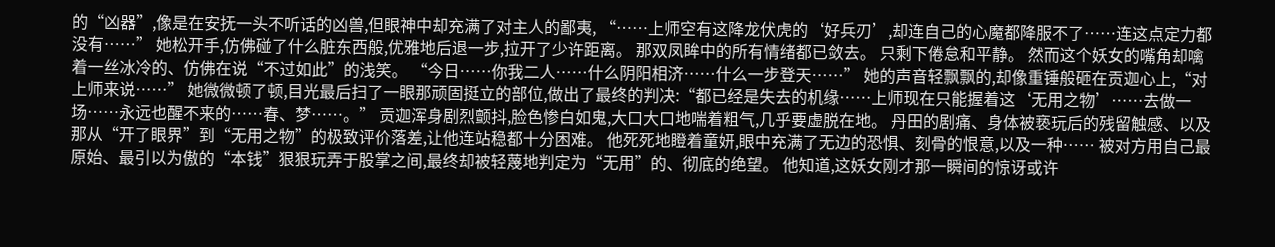的“凶器”,像是在安抚一头不听话的凶兽,但眼神中却充满了对主人的鄙夷, “……上师空有这降龙伏虎的‘好兵刃’,却连自己的心魔都降服不了……连这点定力都没有……” 她松开手,仿佛碰了什么脏东西般,优雅地后退一步,拉开了少许距离。 那双凤眸中的所有情绪都已敛去。 只剩下倦怠和平静。 然而这个妖女的嘴角却噙着一丝冰冷的、仿佛在说“不过如此”的浅笑。 “今日……你我二人……什么阴阳相济……什么一步登天……” 她的声音轻飘飘的,却像重锤般砸在贡迦心上,“对上师来说……” 她微微顿了顿,目光最后扫了一眼那顽固挺立的部位,做出了最终的判决:“都已经是失去的机缘……上师现在只能握着这‘无用之物’……去做一场……永远也醒不来的……春、梦……。” 贡迦浑身剧烈颤抖,脸色惨白如鬼,大口大口地喘着粗气,几乎要虚脱在地。 丹田的剧痛、身体被亵玩后的残留触感、以及那从“开了眼界”到“无用之物”的极致评价落差,让他连站稳都十分困难。 他死死地瞪着童妍,眼中充满了无边的恐惧、刻骨的恨意,以及一种…… 被对方用自己最原始、最引以为傲的“本钱”狠狠玩弄于股掌之间,最终却被轻蔑地判定为“无用”的、彻底的绝望。 他知道,这妖女刚才那一瞬间的惊讶或许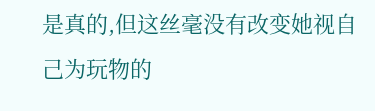是真的,但这丝毫没有改变她视自己为玩物的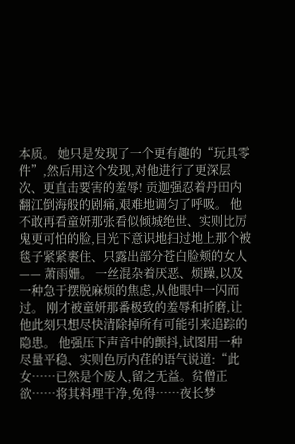本质。 她只是发现了一个更有趣的“玩具零件”,然后用这个发现,对他进行了更深层次、更直击要害的羞辱! 贡迦强忍着丹田内翻江倒海般的剧痛,艰难地调匀了呼吸。 他不敢再看童妍那张看似倾城绝世、实则比厉鬼更可怕的脸,目光下意识地扫过地上那个被毯子紧紧裹住、只露出部分苍白脸颊的女人—— 萧雨姗。 一丝混杂着厌恶、烦躁,以及一种急于摆脱麻烦的焦虑,从他眼中一闪而过。 刚才被童妍那番极致的羞辱和折磨,让他此刻只想尽快清除掉所有可能引来追踪的隐患。 他强压下声音中的颤抖,试图用一种尽量平稳、实则色厉内荏的语气说道:“此女……已然是个废人,留之无益。贫僧正欲……将其料理干净,免得……夜长梦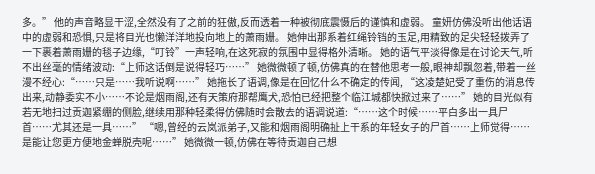多。” 他的声音略显干涩,全然没有了之前的狂傲,反而透着一种被彻底震慑后的谨慎和虚弱。 童妍仿佛没听出他话语中的虚弱和恐惧,只是将目光也懒洋洋地投向地上的萧雨姗。 她伸出那系着红绳铃铛的玉足,用精致的足尖轻轻拨弄了一下裹着萧雨姗的毯子边缘,“叮铃”一声轻响,在这死寂的氛围中显得格外清晰。 她的语气平淡得像是在讨论天气,听不出丝毫的情绪波动:“上师这话倒是说得轻巧……” 她微微顿了顿,仿佛真的在替他思考一般,眼神却飘忽着,带着一丝漫不经心:“……只是……我听说啊……” 她拖长了语调,像是在回忆什么不确定的传闻, “这凌楚妃受了重伤的消息传出来,动静委实不小……不论是烟雨阁,还有天策府那帮鹰犬,恐怕已经把整个临江城都快掀过来了……” 她的目光似有若无地扫过贡迦紧绷的侧脸,继续用那种轻柔得仿佛随时会散去的语调说道:“……这个时候……平白多出一具尸首……尤其还是一具……” “嗯,曾经的云岚派弟子,又能和烟雨阁明确扯上干系的年轻女子的尸首……上师觉得……是能让您更方便地金蝉脱壳呢……” 她微微一顿,仿佛在等待贡迦自己想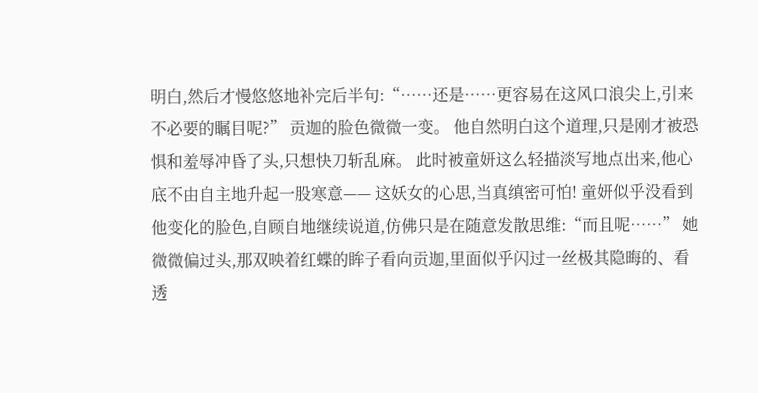明白,然后才慢悠悠地补完后半句:“……还是……更容易在这风口浪尖上,引来不必要的瞩目呢?” 贡迦的脸色微微一变。 他自然明白这个道理,只是刚才被恐惧和羞辱冲昏了头,只想快刀斩乱麻。 此时被童妍这么轻描淡写地点出来,他心底不由自主地升起一股寒意—— 这妖女的心思,当真缜密可怕! 童妍似乎没看到他变化的脸色,自顾自地继续说道,仿佛只是在随意发散思维:“而且呢……” 她微微偏过头,那双映着红蝶的眸子看向贡迦,里面似乎闪过一丝极其隐晦的、看透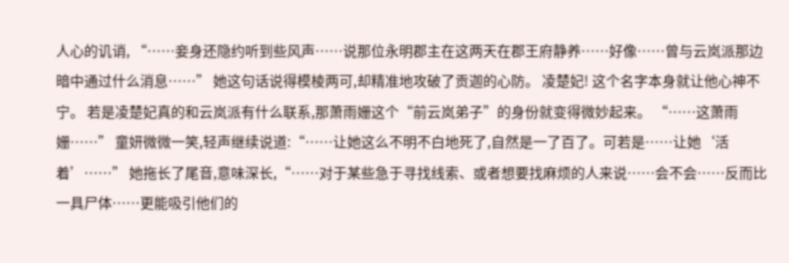人心的讥诮, “……妾身还隐约听到些风声……说那位永明郡主在这两天在郡王府静养……好像……曾与云岚派那边暗中通过什么消息……” 她这句话说得模棱两可,却精准地攻破了贡迦的心防。 凌楚妃! 这个名字本身就让他心神不宁。 若是凌楚妃真的和云岚派有什么联系,那萧雨姗这个“前云岚弟子”的身份就变得微妙起来。 “……这萧雨姗……” 童妍微微一笑,轻声继续说道:“……让她这么不明不白地死了,自然是一了百了。可若是……让她‘活着’……” 她拖长了尾音,意味深长,“……对于某些急于寻找线索、或者想要找麻烦的人来说……会不会……反而比一具尸体……更能吸引他们的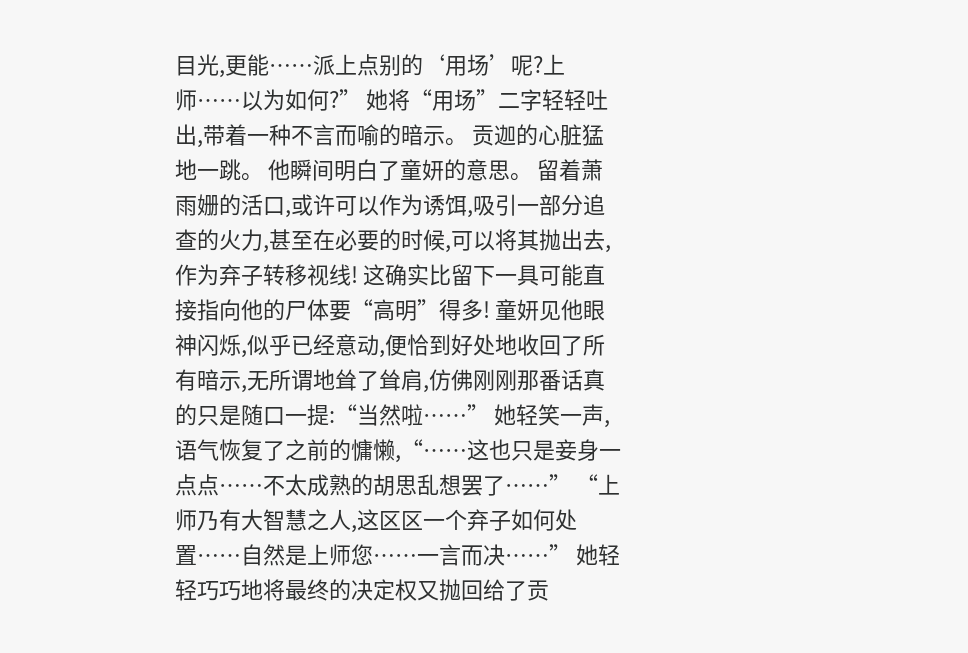目光,更能……派上点别的‘用场’呢?上师……以为如何?” 她将“用场”二字轻轻吐出,带着一种不言而喻的暗示。 贡迦的心脏猛地一跳。 他瞬间明白了童妍的意思。 留着萧雨姗的活口,或许可以作为诱饵,吸引一部分追查的火力,甚至在必要的时候,可以将其抛出去,作为弃子转移视线! 这确实比留下一具可能直接指向他的尸体要“高明”得多! 童妍见他眼神闪烁,似乎已经意动,便恰到好处地收回了所有暗示,无所谓地耸了耸肩,仿佛刚刚那番话真的只是随口一提:“当然啦……” 她轻笑一声,语气恢复了之前的慵懒,“……这也只是妾身一点点……不太成熟的胡思乱想罢了……” “上师乃有大智慧之人,这区区一个弃子如何处置……自然是上师您……一言而决……” 她轻轻巧巧地将最终的决定权又抛回给了贡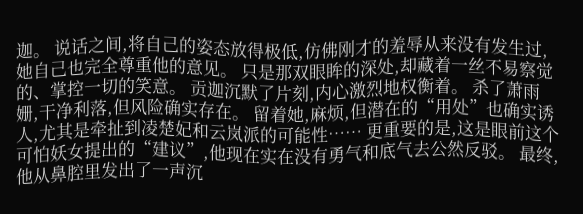迦。 说话之间,将自己的姿态放得极低,仿佛刚才的羞辱从来没有发生过,她自己也完全尊重他的意见。 只是那双眼眸的深处,却藏着一丝不易察觉的、掌控一切的笑意。 贡迦沉默了片刻,内心激烈地权衡着。 杀了萧雨姗,干净利落,但风险确实存在。 留着她,麻烦,但潜在的“用处”也确实诱人,尤其是牵扯到凌楚妃和云岚派的可能性…… 更重要的是,这是眼前这个可怕妖女提出的“建议”,他现在实在没有勇气和底气去公然反驳。 最终,他从鼻腔里发出了一声沉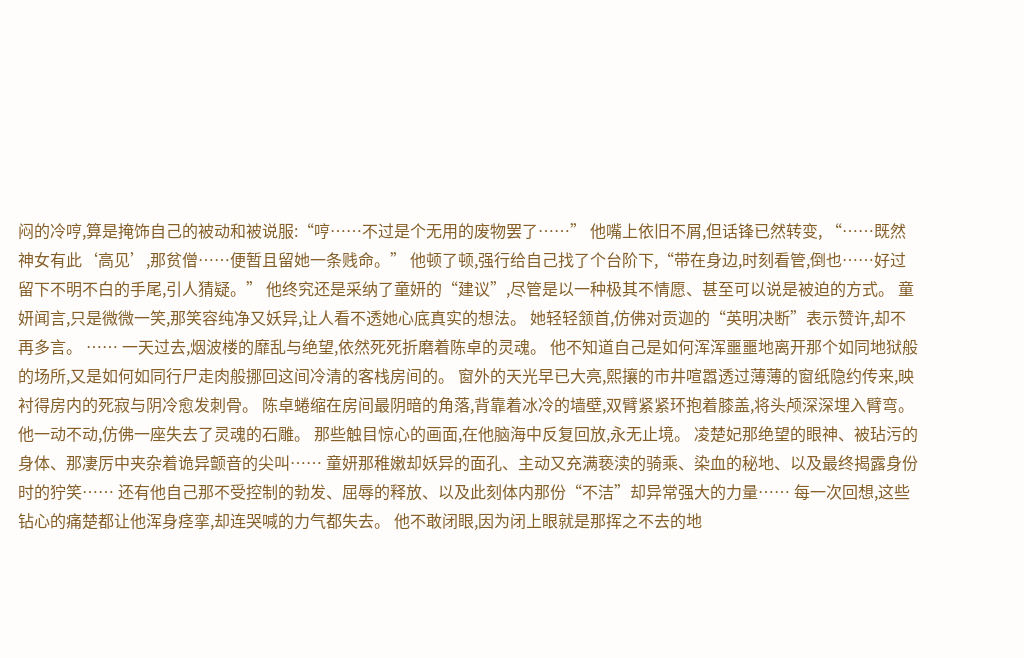闷的冷哼,算是掩饰自己的被动和被说服:“哼……不过是个无用的废物罢了……” 他嘴上依旧不屑,但话锋已然转变, “……既然神女有此‘高见’,那贫僧……便暂且留她一条贱命。” 他顿了顿,强行给自己找了个台阶下,“带在身边,时刻看管,倒也……好过留下不明不白的手尾,引人猜疑。” 他终究还是采纳了童妍的“建议”,尽管是以一种极其不情愿、甚至可以说是被迫的方式。 童妍闻言,只是微微一笑,那笑容纯净又妖异,让人看不透她心底真实的想法。 她轻轻颔首,仿佛对贡迦的“英明决断”表示赞许,却不再多言。 …… 一天过去,烟波楼的靡乱与绝望,依然死死折磨着陈卓的灵魂。 他不知道自己是如何浑浑噩噩地离开那个如同地狱般的场所,又是如何如同行尸走肉般挪回这间冷清的客栈房间的。 窗外的天光早已大亮,熙攘的市井喧嚣透过薄薄的窗纸隐约传来,映衬得房内的死寂与阴冷愈发刺骨。 陈卓蜷缩在房间最阴暗的角落,背靠着冰冷的墙壁,双臂紧紧环抱着膝盖,将头颅深深埋入臂弯。 他一动不动,仿佛一座失去了灵魂的石雕。 那些触目惊心的画面,在他脑海中反复回放,永无止境。 凌楚妃那绝望的眼神、被玷污的身体、那凄厉中夹杂着诡异颤音的尖叫…… 童妍那稚嫩却妖异的面孔、主动又充满亵渎的骑乘、染血的秘地、以及最终揭露身份时的狞笑…… 还有他自己那不受控制的勃发、屈辱的释放、以及此刻体内那份“不洁”却异常强大的力量…… 每一次回想,这些钻心的痛楚都让他浑身痉挛,却连哭喊的力气都失去。 他不敢闭眼,因为闭上眼就是那挥之不去的地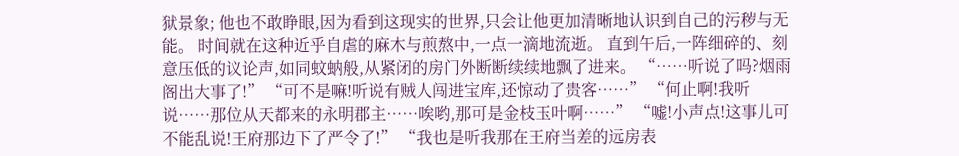狱景象; 他也不敢睁眼,因为看到这现实的世界,只会让他更加清晰地认识到自己的污秽与无能。 时间就在这种近乎自虐的麻木与煎熬中,一点一滴地流逝。 直到午后,一阵细碎的、刻意压低的议论声,如同蚊蚋般,从紧闭的房门外断断续续地飘了进来。 “……听说了吗?烟雨阁出大事了!” “可不是嘛!听说有贼人闯进宝库,还惊动了贵客……” “何止啊!我听说……那位从天都来的永明郡主……唉哟,那可是金枝玉叶啊……” “嘘!小声点!这事儿可不能乱说!王府那边下了严令了!” “我也是听我那在王府当差的远房表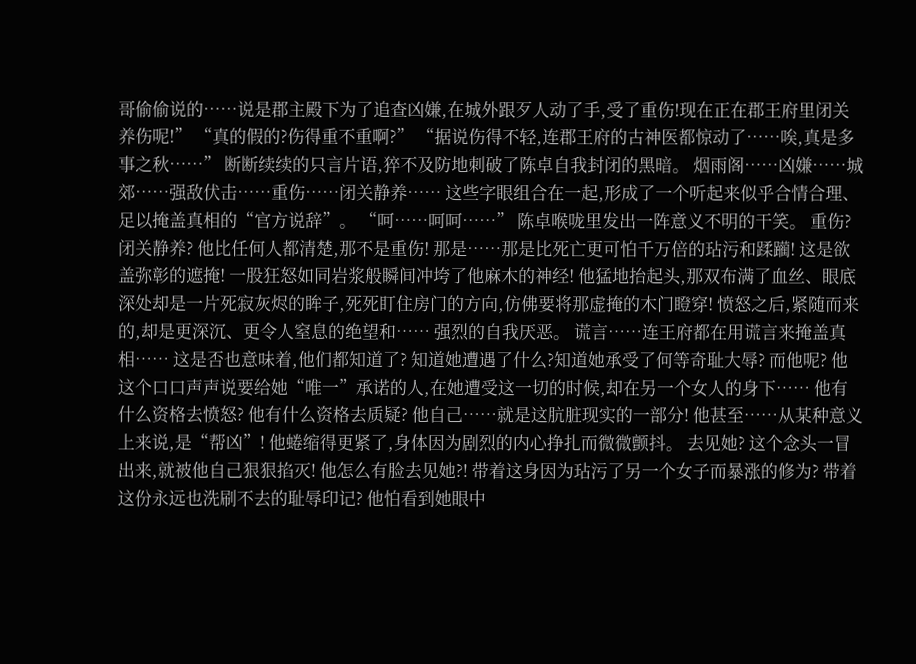哥偷偷说的……说是郡主殿下为了追查凶嫌,在城外跟歹人动了手,受了重伤!现在正在郡王府里闭关养伤呢!” “真的假的?伤得重不重啊?” “据说伤得不轻,连郡王府的古神医都惊动了……唉,真是多事之秋……” 断断续续的只言片语,猝不及防地刺破了陈卓自我封闭的黑暗。 烟雨阁……凶嫌……城郊……强敌伏击……重伤……闭关静养…… 这些字眼组合在一起,形成了一个听起来似乎合情合理、足以掩盖真相的“官方说辞”。 “呵……呵呵……” 陈卓喉咙里发出一阵意义不明的干笑。 重伤?闭关静养? 他比任何人都清楚,那不是重伤! 那是……那是比死亡更可怕千万倍的玷污和蹂躏! 这是欲盖弥彰的遮掩! 一股狂怒如同岩浆般瞬间冲垮了他麻木的神经! 他猛地抬起头,那双布满了血丝、眼底深处却是一片死寂灰烬的眸子,死死盯住房门的方向,仿佛要将那虚掩的木门瞪穿! 愤怒之后,紧随而来的,却是更深沉、更令人窒息的绝望和…… 强烈的自我厌恶。 谎言……连王府都在用谎言来掩盖真相…… 这是否也意味着,他们都知道了? 知道她遭遇了什么?知道她承受了何等奇耻大辱? 而他呢? 他这个口口声声说要给她“唯一”承诺的人,在她遭受这一切的时候,却在另一个女人的身下…… 他有什么资格去愤怒? 他有什么资格去质疑? 他自己……就是这肮脏现实的一部分! 他甚至……从某种意义上来说,是“帮凶”! 他蜷缩得更紧了,身体因为剧烈的内心挣扎而微微颤抖。 去见她? 这个念头一冒出来,就被他自己狠狠掐灭! 他怎么有脸去见她?! 带着这身因为玷污了另一个女子而暴涨的修为? 带着这份永远也洗刷不去的耻辱印记? 他怕看到她眼中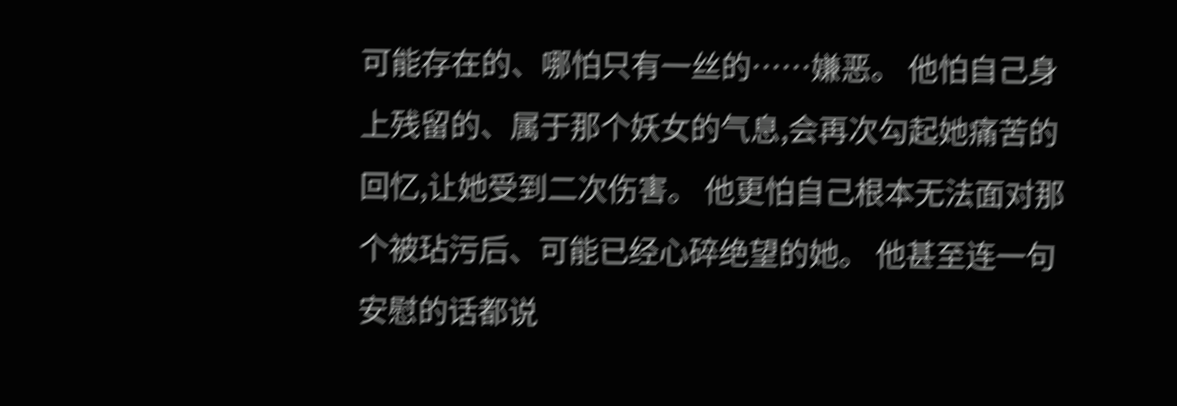可能存在的、哪怕只有一丝的……嫌恶。 他怕自己身上残留的、属于那个妖女的气息,会再次勾起她痛苦的回忆,让她受到二次伤害。 他更怕自己根本无法面对那个被玷污后、可能已经心碎绝望的她。 他甚至连一句安慰的话都说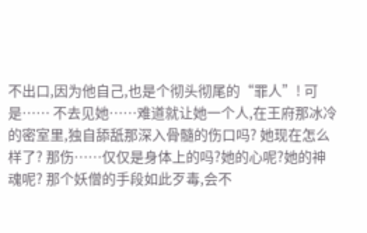不出口,因为他自己,也是个彻头彻尾的“罪人”! 可是…… 不去见她……难道就让她一个人,在王府那冰冷的密室里,独自舔舐那深入骨髓的伤口吗? 她现在怎么样了? 那伤……仅仅是身体上的吗?她的心呢?她的神魂呢? 那个妖僧的手段如此歹毒,会不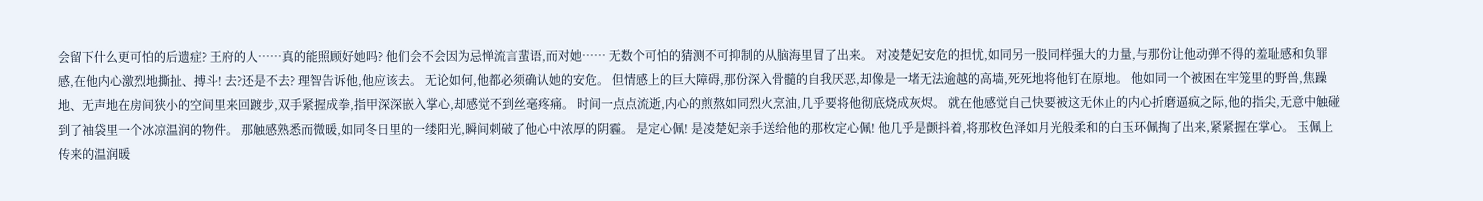会留下什么更可怕的后遗症? 王府的人……真的能照顾好她吗? 他们会不会因为忌惮流言蜚语,而对她…… 无数个可怕的猜测不可抑制的从脑海里冒了出来。 对凌楚妃安危的担忧,如同另一股同样强大的力量,与那份让他动弹不得的羞耻感和负罪感,在他内心激烈地撕扯、搏斗! 去?还是不去? 理智告诉他,他应该去。 无论如何,他都必须确认她的安危。 但情感上的巨大障碍,那份深入骨髓的自我厌恶,却像是一堵无法逾越的高墙,死死地将他钉在原地。 他如同一个被困在牢笼里的野兽,焦躁地、无声地在房间狭小的空间里来回踱步,双手紧握成拳,指甲深深嵌入掌心,却感觉不到丝毫疼痛。 时间一点点流逝,内心的煎熬如同烈火烹油,几乎要将他彻底烧成灰烬。 就在他感觉自己快要被这无休止的内心折磨逼疯之际,他的指尖,无意中触碰到了袖袋里一个冰凉温润的物件。 那触感熟悉而微暖,如同冬日里的一缕阳光,瞬间刺破了他心中浓厚的阴霾。 是定心佩! 是凌楚妃亲手送给他的那枚定心佩! 他几乎是颤抖着,将那枚色泽如月光般柔和的白玉环佩掏了出来,紧紧握在掌心。 玉佩上传来的温润暖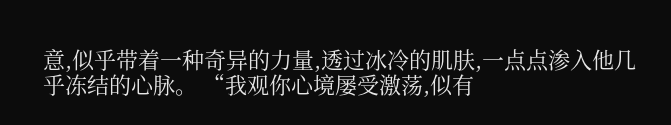意,似乎带着一种奇异的力量,透过冰冷的肌肤,一点点渗入他几乎冻结的心脉。 “我观你心境屡受激荡,似有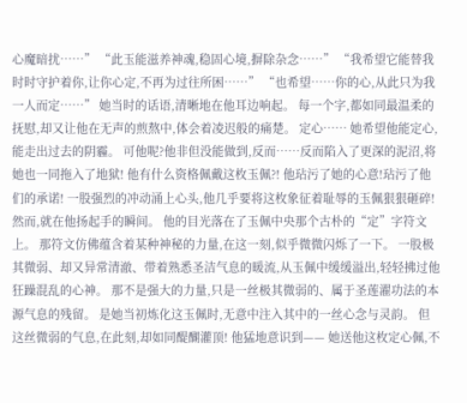心魔暗扰……” “此玉能滋养神魂,稳固心境,摒除杂念……” “我希望它能替我时时守护着你,让你心定,不再为过往所困……” “也希望……你的心,从此只为我一人而定……” 她当时的话语,清晰地在他耳边响起。 每一个字,都如同最温柔的抚慰,却又让他在无声的煎熬中,体会着凌迟般的痛楚。 定心…… 她希望他能定心,能走出过去的阴霾。 可他呢?他非但没能做到,反而……反而陷入了更深的泥沼,将她也一同拖入了地狱! 他有什么资格佩戴这枚玉佩?! 他玷污了她的心意!玷污了他们的承诺! 一股强烈的冲动涌上心头,他几乎要将这枚象征着耻辱的玉佩狠狠砸碎! 然而,就在他扬起手的瞬间。 他的目光落在了玉佩中央那个古朴的“定”字符文上。 那符文仿佛蕴含着某种神秘的力量,在这一刻,似乎微微闪烁了一下。 一股极其微弱、却又异常清澈、带着熟悉圣洁气息的暖流,从玉佩中缓缓溢出,轻轻拂过他狂躁混乱的心神。 那不是强大的力量,只是一丝极其微弱的、属于圣莲濯功法的本源气息的残留。 是她当初炼化这玉佩时,无意中注入其中的一丝心念与灵韵。 但这丝微弱的气息,在此刻,却如同醍醐灌顶! 他猛地意识到—— 她送他这枚定心佩,不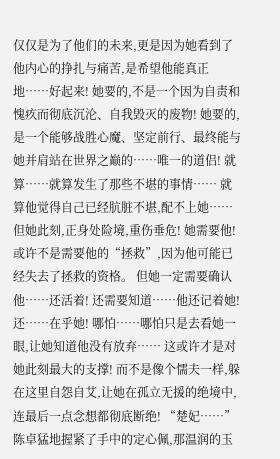仅仅是为了他们的未来,更是因为她看到了他内心的挣扎与痛苦,是希望他能真正地……好起来! 她要的,不是一个因为自责和愧疚而彻底沉沦、自我毁灭的废物! 她要的,是一个能够战胜心魔、坚定前行、最终能与她并肩站在世界之巅的……唯一的道侣! 就算……就算发生了那些不堪的事情…… 就算他觉得自己已经肮脏不堪,配不上她…… 但她此刻,正身处险境,重伤垂危! 她需要他! 或许不是需要他的“拯救”,因为他可能已经失去了拯救的资格。 但她一定需要确认他……还活着! 还需要知道……他还记着她! 还……在乎她! 哪怕……哪怕只是去看她一眼,让她知道他没有放弃…… 这或许才是对她此刻最大的支撑! 而不是像个懦夫一样,躲在这里自怨自艾,让她在孤立无援的绝境中,连最后一点念想都彻底断绝! “楚妃……” 陈卓猛地握紧了手中的定心佩,那温润的玉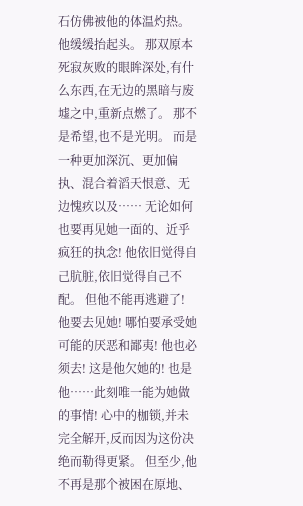石仿佛被他的体温灼热。 他缓缓抬起头。 那双原本死寂灰败的眼眸深处,有什么东西,在无边的黑暗与废墟之中,重新点燃了。 那不是希望,也不是光明。 而是一种更加深沉、更加偏执、混合着滔天恨意、无边愧疚以及…… 无论如何也要再见她一面的、近乎疯狂的执念! 他依旧觉得自己肮脏,依旧觉得自己不配。 但他不能再逃避了! 他要去见她! 哪怕要承受她可能的厌恶和鄙夷! 他也必须去! 这是他欠她的! 也是他……此刻唯一能为她做的事情! 心中的枷锁,并未完全解开,反而因为这份决绝而勒得更紧。 但至少,他不再是那个被困在原地、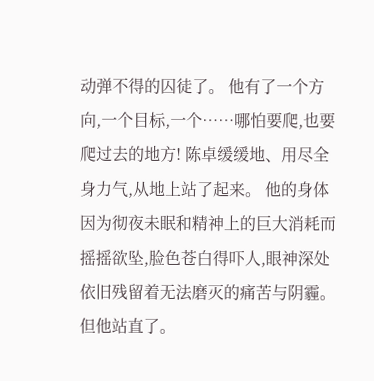动弹不得的囚徒了。 他有了一个方向,一个目标,一个……哪怕要爬,也要爬过去的地方! 陈卓缓缓地、用尽全身力气,从地上站了起来。 他的身体因为彻夜未眠和精神上的巨大消耗而摇摇欲坠,脸色苍白得吓人,眼神深处依旧残留着无法磨灭的痛苦与阴霾。 但他站直了。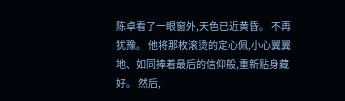陈卓看了一眼窗外,天色已近黄昏。 不再犹豫。 他将那枚滚烫的定心佩,小心翼翼地、如同捧着最后的信仰般,重新贴身藏好。 然后,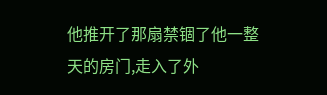他推开了那扇禁锢了他一整天的房门,走入了外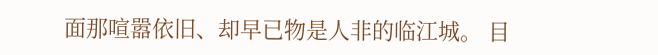面那喧嚣依旧、却早已物是人非的临江城。 目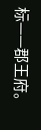标——郡王府。